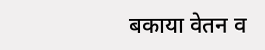बकाया वेतन व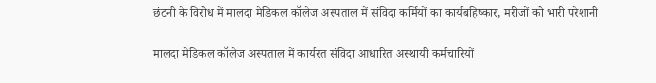छंटनी के विरोध में मालदा मेडिकल कॉलेज अस्पताल में संविदा कर्मियों का कार्यबहिष्कार, मरीजों को भारी परेशानी

मालदा मेडिकल कॉलेज अस्पताल में कार्यरत संविदा आधारित अस्थायी कर्मचारियों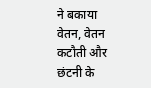ने बकाया वेतन, वेतन कटौती और छंटनी के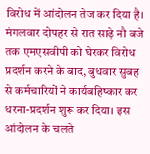विरोध में आंदोलन तेज कर दिया है। मंगलवार दोपहर से रात साढ़े नौ बजे तक एमएसवीपी को घेरकर विरोध प्रदर्शन करने के बाद, बुधवार सुबह से कर्मचारियों ने कार्यबहिष्कार कर धरना-प्रदर्शन शुरू कर दिया। इस आंदोलन के चलते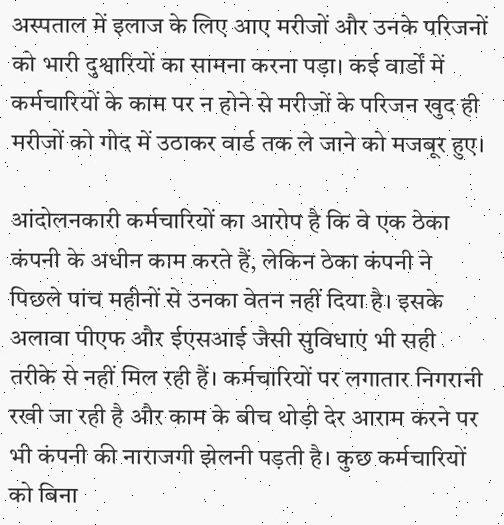अस्पताल में इलाज के लिए आए मरीजों और उनके परिजनों को भारी दुश्वारियों का सामना करना पड़ा। कई वार्डों में कर्मचारियों के काम पर न होने से मरीजों के परिजन खुद ही मरीजों को गोद में उठाकर वार्ड तक ले जाने को मजबूर हुए।

आंदोलनकारी कर्मचारियों का आरोप है कि वे एक ठेका कंपनी के अधीन काम करते हैं, लेकिन ठेका कंपनी ने पिछले पांच महीनों से उनका वेतन नहीं दिया है। इसके अलावा पीएफ और ईएसआई जैसी सुविधाएं भी सही तरीके से नहीं मिल रही हैं। कर्मचारियों पर लगातार निगरानी रखी जा रही है और काम के बीच थोड़ी देर आराम करने पर भी कंपनी की नाराजगी झेलनी पड़ती है। कुछ कर्मचारियों को बिना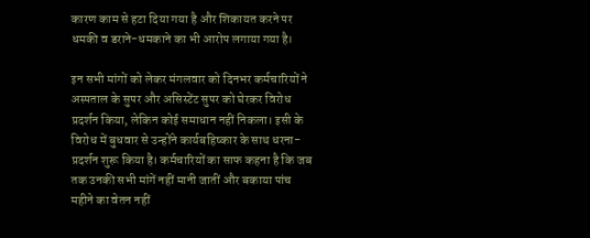कारण काम से हटा दिया गया है और शिकायत करने पर धमकी व डराने-धमकाने का भी आरोप लगाया गया है।

इन सभी मांगों को लेकर मंगलवार को दिनभर कर्मचारियों ने अस्पताल के सुपर और असिस्टेंट सुपर को घेरकर विरोध प्रदर्शन किया, लेकिन कोई समाधान नहीं निकला। इसी के विरोध में बुधवार से उन्होंने कार्यबहिष्कार के साथ धरना-प्रदर्शन शुरू किया है। कर्मचारियों का साफ कहना है कि जब तक उनकी सभी मांगें नहीं मानी जातीं और बकाया पांच महीने का वेतन नहीं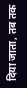दिया जाता, तब तक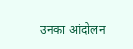उनका आंदोलन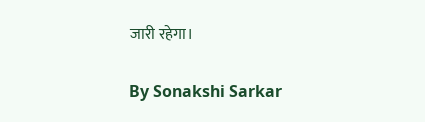जारी रहेगा।

By Sonakshi Sarkar